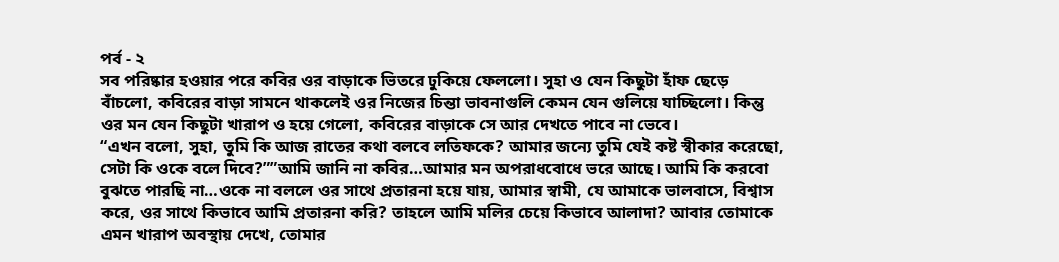পর্ব - ২
সব পরিষ্কার হওয়ার পরে কবির ওর বাড়াকে ভিতরে ঢুকিয়ে ফেললো। সুহা ও যেন কিছুটা হাঁফ ছেড়ে বাঁচলো, কবিরের বাড়া সামনে থাকলেই ওর নিজের চিন্তা ভাবনাগুলি কেমন যেন গুলিয়ে যাচ্ছিলো। কিন্তু ওর মন যেন কিছুটা খারাপ ও হয়ে গেলো, কবিরের বাড়াকে সে আর দেখতে পাবে না ভেবে।
“এখন বলো, সুহা, তুমি কি আজ রাতের কথা বলবে লতিফকে? আমার জন্যে তুমি যেই কষ্ট স্বীকার করেছো, সেটা কি ওকে বলে দিবে?””আমি জানি না কবির…আমার মন অপরাধবোধে ভরে আছে। আমি কি করবো বুঝতে পারছি না…ওকে না বললে ওর সাথে প্রতারনা হয়ে যায়, আমার স্বামী, যে আমাকে ভালবাসে, বিশ্বাস করে, ওর সাথে কিভাবে আমি প্রতারনা করি? তাহলে আমি মলির চেয়ে কিভাবে আলাদা? আবার তোমাকে এমন খারাপ অবস্থায় দেখে, তোমার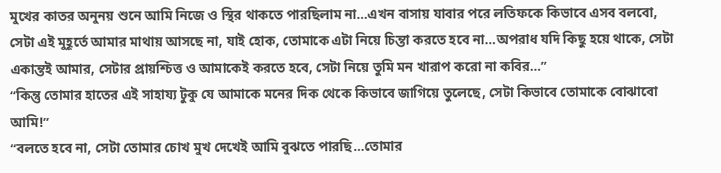মুখের কাতর অনুনয় শুনে আমি নিজে ও স্থির থাকতে পারছিলাম না…এখন বাসায় যাবার পরে লতিফকে কিভাবে এসব বলবো, সেটা এই মুহূর্তে আমার মাথায় আসছে না, যাই হোক, তোমাকে এটা নিয়ে চিন্তা করতে হবে না…অপরাধ যদি কিছু হয়ে থাকে, সেটা একান্তই আমার, সেটার প্রায়শ্চিত্ত ও আমাকেই করতে হবে, সেটা নিয়ে তুমি মন খারাপ করো না কবির…”
“কিন্তু তোমার হাতের এই সাহায্য টুকু যে আমাকে মনের দিক থেকে কিভাবে জাগিয়ে তুলেছে, সেটা কিভাবে তোমাকে বোঝাবো আমি!”
“বলতে হবে না, সেটা তোমার চোখ মুখ দেখেই আমি বুঝতে পারছি…তোমার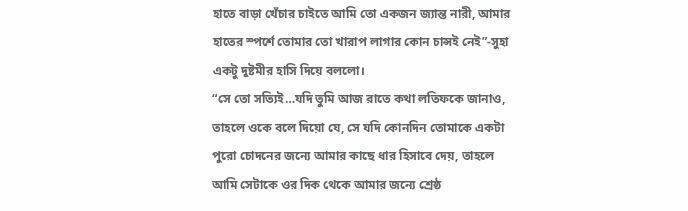হাতে বাড়া খেঁচার চাইতে আমি তো একজন জ্যান্ত নারী, আমার হাতের স্পর্শে তোমার তো খারাপ লাগার কোন চান্সই নেই”-সুহা একটু দুষ্টমীর হাসি দিয়ে বললো।
“সে তো সত্যিই…যদি তুমি আজ রাতে কথা লতিফকে জানাও, তাহলে ওকে বলে দিয়ো যে, সে যদি কোনদিন তোমাকে একটা পুরো চোদনের জন্যে আমার কাছে ধার হিসাবে দেয়, তাহলে আমি সেটাকে ওর দিক থেকে আমার জন্যে শ্রেষ্ঠ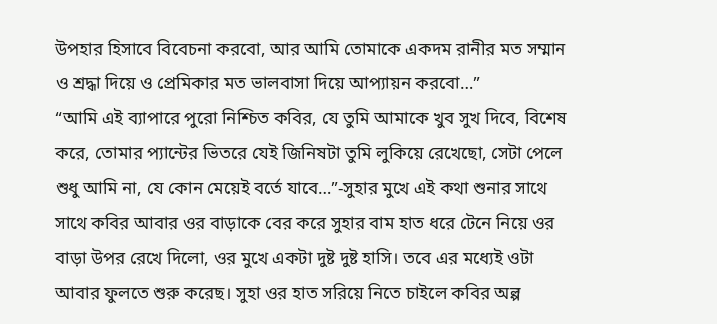উপহার হিসাবে বিবেচনা করবো, আর আমি তোমাকে একদম রানীর মত সম্মান ও শ্রদ্ধা দিয়ে ও প্রেমিকার মত ভালবাসা দিয়ে আপ্যায়ন করবো…”
“আমি এই ব্যাপারে পুরো নিশ্চিত কবির, যে তুমি আমাকে খুব সুখ দিবে, বিশেষ করে, তোমার প্যান্টের ভিতরে যেই জিনিষটা তুমি লুকিয়ে রেখেছো, সেটা পেলে শুধু আমি না, যে কোন মেয়েই বর্তে যাবে…”-সুহার মুখে এই কথা শুনার সাথে সাথে কবির আবার ওর বাড়াকে বের করে সুহার বাম হাত ধরে টেনে নিয়ে ওর বাড়া উপর রেখে দিলো, ওর মুখে একটা দুষ্ট দুষ্ট হাসি। তবে এর মধ্যেই ওটা আবার ফুলতে শুরু করেছ। সুহা ওর হাত সরিয়ে নিতে চাইলে কবির অল্প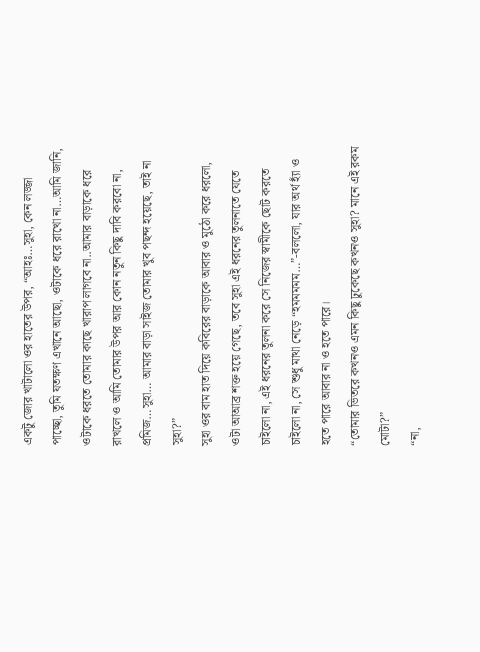একটু জোর খাটালো ওর হাতের উপর, “আহঃ…সুহা, কেন লজ্জা পাচ্ছো, তুমি যতক্ষণ এখানে আছো, ওটাকে ধরে রাখো না…আমি জানি, ওটাকে ধরতে তোমার কাছে খারাপ লাগবে না..আমার বাড়াকে ধরে রাখলে ও আমি তোমার উপর আর কোন নতুন কিছু দাবি করবো না, প্রমিজ…সুহা… আমার বাড়া সাইজ তোমার খুব পছন্দ হয়েছে, তাই না সুহা?”
সুহা ওর বাম হাত দিয়ে কবিরের বাড়াকে আবার ও মুঠো করে ধরলো, ওটা আআব্র শক্ত হয়ে গেছে, তবে সুহা এই ধরনের তুলনাতে যেতে চাইলো না, এই ধরনের তুলনা করে সে নিজের স্বামীকে ছোট করতে চাইলো না, সে শুধু মাথা নেড়ে “হমমমমম…”-বললো, যার অর্থ হ্যাঁ ও হতে পারে আবার না ও হতে পারে।
“তোমার ভিতরে কখনও এমন কিছু ঢুকেছে কখনও সুহা? মানে এই রকম মোটা?”
“না,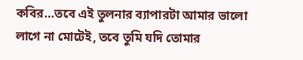কবির…তবে এই তুলনার ব্যাপারটা আমার ভালো লাগে না মোটেই, তবে তুমি যদি তোমার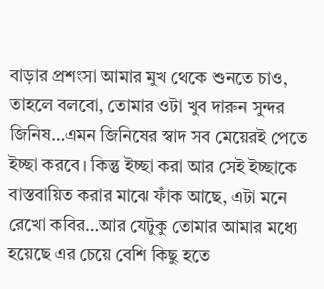বাড়ার প্রশংসা আমার মুখ থেকে শুনতে চাও, তাহলে বলবো, তোমার ওটা খুব দারুন সুন্দর জিনিষ…এমন জিনিষের স্বাদ সব মেয়েরই পেতে ইচ্ছা করবে। কিন্তু ইচ্ছা করা আর সেই ইচ্ছাকে বাস্তবায়িত করার মাঝে ফাঁক আছে, এটা মনে রেখো কবির…আর যেটুকু তোমার আমার মধ্যে হয়েছে এর চেয়ে বেশি কিছু হতে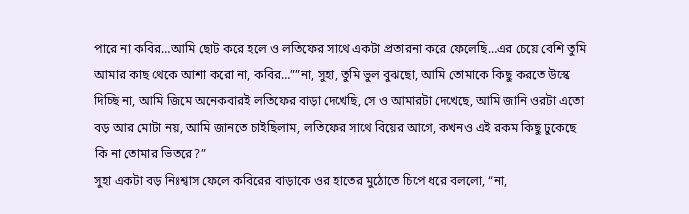পারে না কবির…আমি ছোট করে হলে ও লতিফের সাথে একটা প্রতারনা করে ফেলেছি…এর চেয়ে বেশি তুমি আমার কাছ থেকে আশা করো না, কবির…””না, সুহা, তুমি ভুল বুঝছো, আমি তোমাকে কিছু করতে উস্কে দিচ্ছি না, আমি জিমে অনেকবারই লতিফের বাড়া দেখেছি, সে ও আমারটা দেখেছে, আমি জানি ওরটা এতো বড় আর মোটা নয়, আমি জানতে চাইছিলাম, লতিফের সাথে বিয়ের আগে, কখনও এই রকম কিছু ঢুকেছে কি না তোমার ভিতরে?”
সুহা একটা বড় নিঃশ্বাস ফেলে কবিরের বাড়াকে ওর হাতের মুঠোতে চিপে ধরে বললো, “না,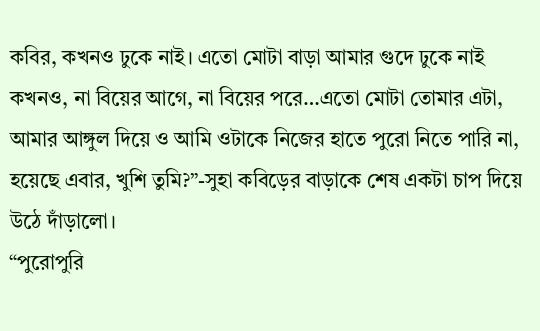কবির, কখনও ঢুকে নাই। এতো মোটা বাড়া আমার গুদে ঢুকে নাই কখনও, না বিয়ের আগে, না বিয়ের পরে…এতো মোটা তোমার এটা, আমার আঙ্গুল দিয়ে ও আমি ওটাকে নিজের হাতে পুরো নিতে পারি না, হয়েছে এবার, খুশি তুমি?”-সুহা কবিড়ের বাড়াকে শেষ একটা চাপ দিয়ে উঠে দাঁড়ালো।
“পুরোপুরি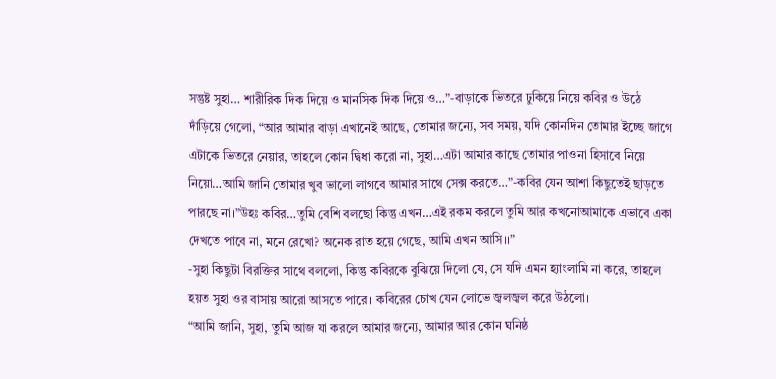সন্তুষ্ট সুহা… শারীরিক দিক দিয়ে ও মানসিক দিক দিয়ে ও…”-বাড়াকে ভিতরে ঢুকিয়ে নিয়ে কবির ও উঠে দাঁড়িয়ে গেলো, “আর আমার বাড়া এখানেই আছে, তোমার জন্যে, সব সময়, যদি কোনদিন তোমার ইচ্ছে জাগে এটাকে ভিতরে নেয়ার, তাহলে কোন দ্বিধা করো না, সুহা…এটা আমার কাছে তোমার পাওনা হিসাবে নিয়ে নিয়ো…আমি জানি তোমার খুব ভালো লাগবে আমার সাথে সেক্স করতে…”-কবির যেন আশা কিছুতেই ছাড়তে পারছে না।”উহঃ কবির…তুমি বেশি বলছো কিন্তু এখন…এই রকম করলে তুমি আর কখনোআমাকে এভাবে একা দেখতে পাবে না, মনে রেখো? অনেক রাত হয়ে গেছে, আমি এখন আসি।।”
-সুহা কিছুটা বিরক্তির সাথে বললো, কিন্তু কবিরকে বুঝিয়ে দিলো যে, সে যদি এমন হ্যাংলামি না করে, তাহলে হয়ত সুহা ওর বাসায় আরো আসতে পারে। কবিরের চোখ যেন লোভে জ্বলজ্বল করে উঠলো।
“আমি জানি, সুহা, তুমি আজ যা করলে আমার জন্যে, আমার আর কোন ঘনিষ্ঠ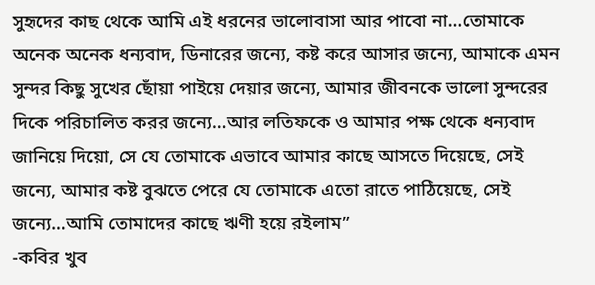সুহৃদের কাছ থেকে আমি এই ধরনের ভালোবাসা আর পাবো না…তোমাকে অনেক অনেক ধন্যবাদ, ডিনারের জন্যে, কষ্ট করে আসার জন্যে, আমাকে এমন সুন্দর কিছু সুখের ছোঁয়া পাইয়ে দেয়ার জন্যে, আমার জীবনকে ভালো সুন্দরের দিকে পরিচালিত করর জন্যে…আর লতিফকে ও আমার পক্ষ থেকে ধন্যবাদ জানিয়ে দিয়ো, সে যে তোমাকে এভাবে আমার কাছে আসতে দিয়েছে, সেই জন্যে, আমার কষ্ট বুঝতে পেরে যে তোমাকে এতো রাতে পাঠিয়েছে, সেই জন্যে…আমি তোমাদের কাছে ঋণী হয়ে রইলাম”
-কবির খুব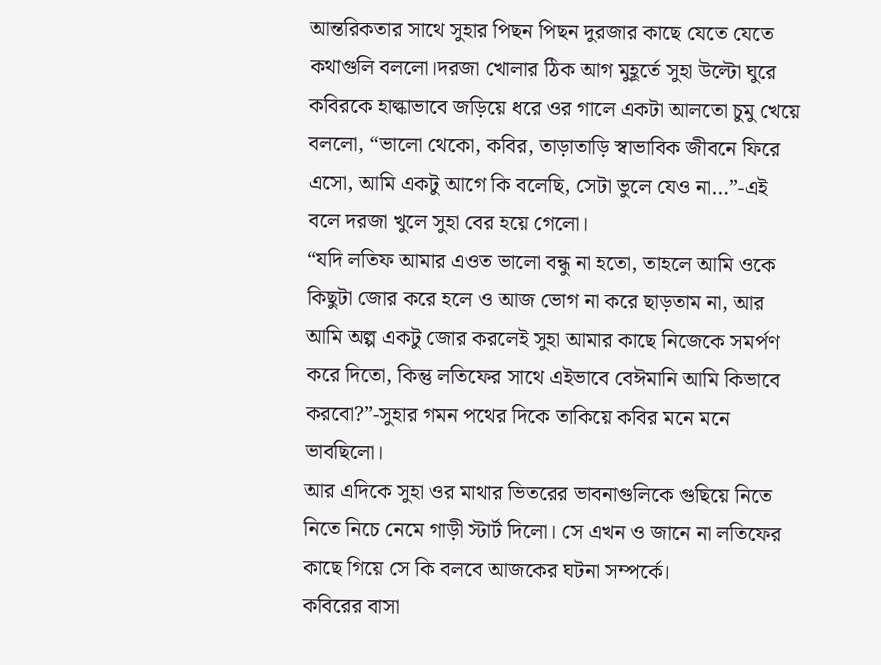আন্তরিকতার সাথে সুহার পিছন পিছন দুরজার কাছে যেতে যেতে কথাগুলি বললো।দরজা খোলার ঠিক আগ মুহূর্তে সুহা উল্টো ঘুরে কবিরকে হাল্কাভাবে জড়িয়ে ধরে ওর গালে একটা আলতো চুমু খেয়ে বললো, “ভালো থেকো, কবির, তাড়াতাড়ি স্বাভাবিক জীবনে ফিরে এসো, আমি একটু আগে কি বলেছি, সেটা ভুলে যেও না…”-এই বলে দরজা খুলে সুহা বের হয়ে গেলো।
“যদি লতিফ আমার এওত ভালো বন্ধু না হতো, তাহলে আমি ওকে কিছুটা জোর করে হলে ও আজ ভোগ না করে ছাড়তাম না, আর আমি অল্প একটু জোর করলেই সুহা আমার কাছে নিজেকে সমর্পণ করে দিতো, কিন্তু লতিফের সাথে এইভাবে বেঈমানি আমি কিভাবে করবো?”-সুহার গমন পথের দিকে তাকিয়ে কবির মনে মনে ভাবছিলো।
আর এদিকে সুহা ওর মাথার ভিতরের ভাবনাগুলিকে গুছিয়ে নিতে নিতে নিচে নেমে গাড়ী স্টার্ট দিলো। সে এখন ও জানে না লতিফের কাছে গিয়ে সে কি বলবে আজকের ঘটনা সম্পর্কে।
কবিরের বাসা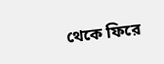থেকে ফিরে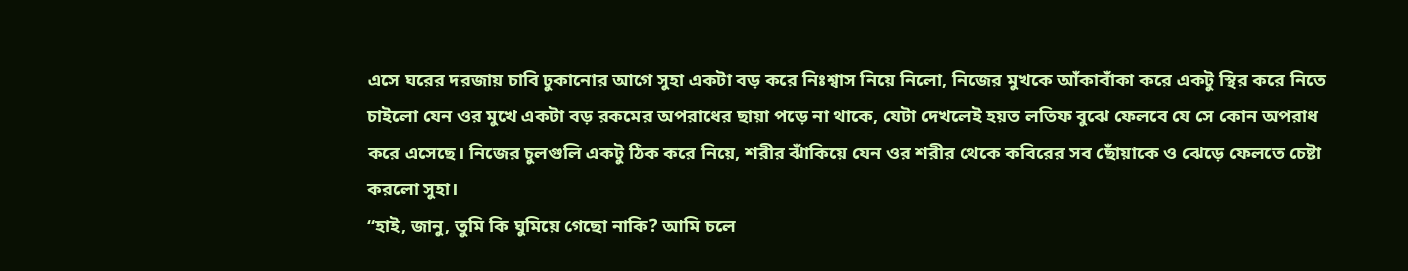এসে ঘরের দরজায় চাবি ঢুকানোর আগে সুহা একটা বড় করে নিঃশ্বাস নিয়ে নিলো, নিজের মুখকে আঁকাবাঁকা করে একটু স্থির করে নিতে চাইলো যেন ওর মুখে একটা বড় রকমের অপরাধের ছায়া পড়ে না থাকে, যেটা দেখলেই হয়ত লতিফ বুঝে ফেলবে যে সে কোন অপরাধ করে এসেছে। নিজের চুলগুলি একটু ঠিক করে নিয়ে, শরীর ঝাঁকিয়ে যেন ওর শরীর থেকে কবিরের সব ছোঁয়াকে ও ঝেড়ে ফেলতে চেষ্টা করলো সুহা।
“হাই, জানু, তুমি কি ঘুমিয়ে গেছো নাকি? আমি চলে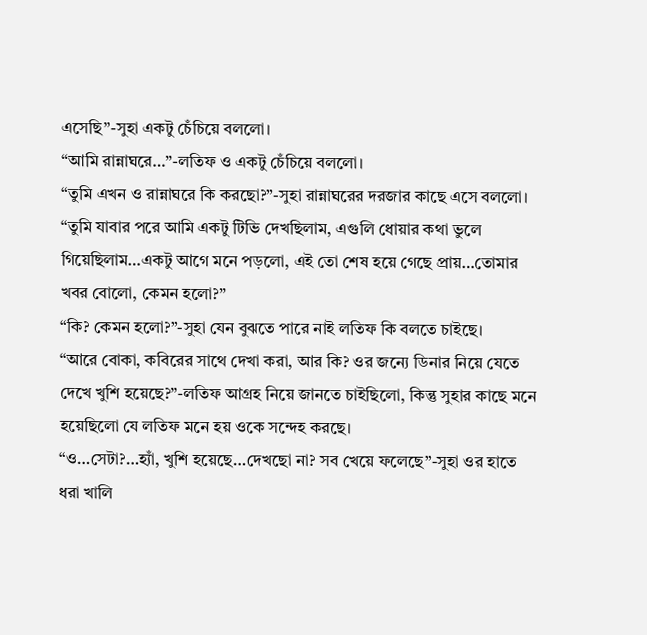এসেছি”-সুহা একটু চেঁচিয়ে বললো।
“আমি রান্নাঘরে…”-লতিফ ও একটু চেঁচিয়ে বললো।
“তুমি এখন ও রান্নাঘরে কি করছো?”-সুহা রান্নাঘরের দরজার কাছে এসে বললো।
“তুমি যাবার পরে আমি একটু টিভি দেখছিলাম, এগুলি ধোয়ার কথা ভুলে গিয়েছিলাম…একটু আগে মনে পড়লো, এই তো শেষ হয়ে গেছে প্রায়…তোমার খবর বোলো, কেমন হলো?”
“কি? কেমন হলো?”-সুহা যেন বুঝতে পারে নাই লতিফ কি বলতে চাইছে।
“আরে বোকা, কবিরের সাথে দেখা করা, আর কি? ওর জন্যে ডিনার নিয়ে যেতে দেখে খুশি হয়েছে?”-লতিফ আগ্রহ নিয়ে জানতে চাইছিলো, কিন্তু সুহার কাছে মনে হয়েছিলো যে লতিফ মনে হয় ওকে সন্দেহ করছে।
“ও…সেটা?…হ্যাঁ, খুশি হয়েছে…দেখছো না? সব খেয়ে ফলেছে”-সুহা ওর হাতে ধরা খালি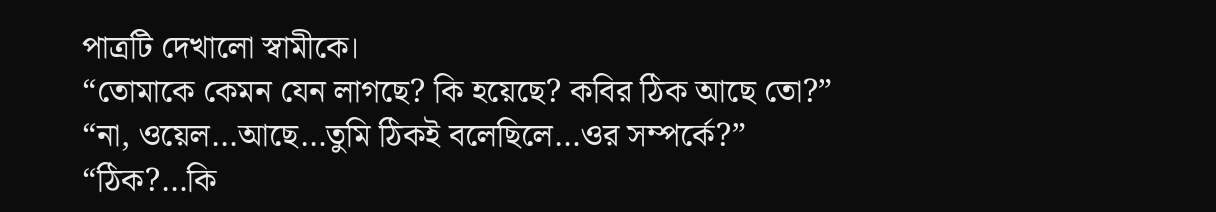পাত্রটি দেখালো স্বামীকে।
“তোমাকে কেমন যেন লাগছে? কি হয়েছে? কবির ঠিক আছে তো?”
“না, ওয়েল…আছে…তুমি ঠিকই বলেছিলে…ওর সম্পর্কে?”
“ঠিক?…কি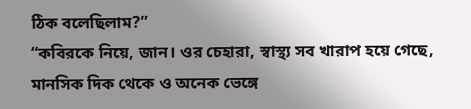ঠিক বলেছিলাম?”
“কবিরকে নিয়ে, জান। ওর চেহারা, স্বাস্থ্য সব খারাপ হয়ে গেছে, মানসিক দিক থেকে ও অনেক ভেঙ্গে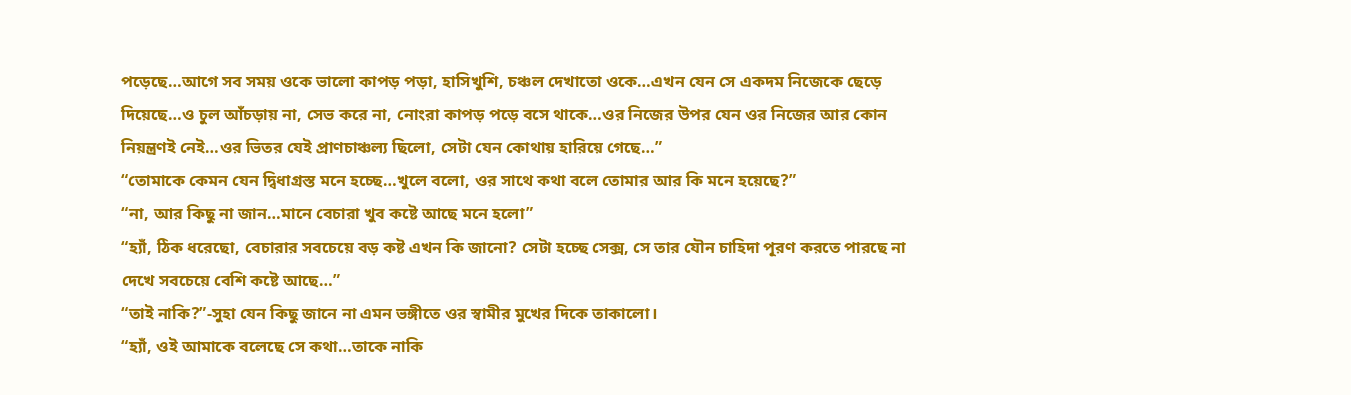পড়েছে…আগে সব সময় ওকে ভালো কাপড় পড়া, হাসিখুশি, চঞ্চল দেখাতো ওকে…এখন যেন সে একদম নিজেকে ছেড়ে দিয়েছে…ও চুল আঁচড়ায় না, সেভ করে না, নোংরা কাপড় পড়ে বসে থাকে…ওর নিজের উপর যেন ওর নিজের আর কোন নিয়ন্ত্রণই নেই…ওর ভিতর যেই প্রাণচাঞ্চল্য ছিলো, সেটা যেন কোথায় হারিয়ে গেছে…”
“তোমাকে কেমন যেন দ্বিধাগ্রস্ত মনে হচ্ছে…খুলে বলো, ওর সাথে কথা বলে তোমার আর কি মনে হয়েছে?”
“না, আর কিছু না জান…মানে বেচারা খুব কষ্টে আছে মনে হলো”
“হ্যাঁ, ঠিক ধরেছো, বেচারার সবচেয়ে বড় কষ্ট এখন কি জানো? সেটা হচ্ছে সেক্স, সে তার যৌন চাহিদা পূরণ করতে পারছে না দেখে সবচেয়ে বেশি কষ্টে আছে…”
“তাই নাকি?”-সুহা যেন কিছু জানে না এমন ভঙ্গীতে ওর স্বামীর মুখের দিকে তাকালো।
“হ্যাঁ, ওই আমাকে বলেছে সে কথা…তাকে নাকি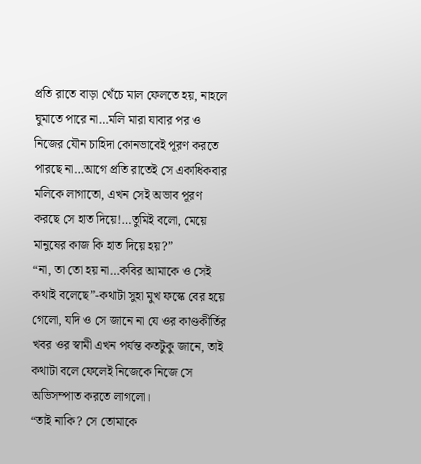প্রতি রাতে বাড়া খেঁচে মাল ফেলতে হয়, নাহলে ঘুমাতে পারে না…মলি মারা যাবার পর ও নিজের যৌন চাহিদা কোনভাবেই পূরণ করতে পারছে না…আগে প্রতি রাতেই সে একাধিকবার মলিকে লাগাতো, এখন সেই অভাব পূরণ করছে সে হাত দিয়ে!…তুমিই বলো, মেয়ে মানুষের কাজ কি হাত দিয়ে হয়?”
“না, তা তো হয় না…কবির আমাকে ও সেই কথাই বলেছে”-কথাটা সুহা মুখ ফস্কে বের হয়ে গেলো, যদি ও সে জানে না যে ওর কাণ্ডকীর্তির খবর ওর স্বামী এখন পর্যন্ত কতটুকু জানে, তাই কথাটা বলে ফেলেই নিজেকে নিজে সে অভিসম্পাত করতে লাগলো।
“তাই নাকি? সে তোমাকে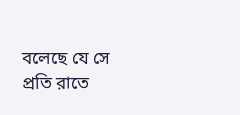বলেছে যে সে প্রতি রাতে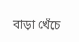বাড়া খেঁচে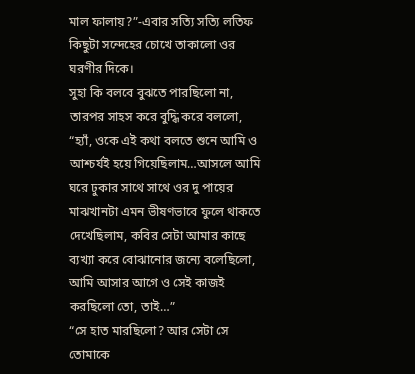মাল ফালায়?”-এবার সত্যি সত্যি লতিফ কিছুটা সন্দেহের চোখে তাকালো ওর ঘরণীর দিকে।
সুহা কি বলবে বুঝতে পারছিলো না, তারপর সাহস করে বুদ্ধি করে বললো, “হ্যাঁ, ওকে এই কথা বলতে শুনে আমি ও আশ্চর্যই হয়ে গিয়েছিলাম…আসলে আমি ঘরে ঢুকার সাথে সাথে ওর দু পায়ের মাঝখানটা এমন ভীষণভাবে ফুলে থাকতে দেখেছিলাম, কবির সেটা আমার কাছে ব্যখ্যা করে বোঝানোর জন্যে বলেছিলো, আমি আসার আগে ও সেই কাজই করছিলো তো, তাই…”
“সে হাত মারছিলো? আর সেটা সে তোমাকে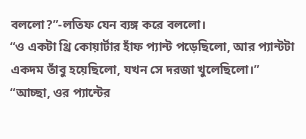বললো?”-লতিফ যেন ব্যঙ্গ করে বললো।
“ও একটা থ্রি কোয়ার্টার হাঁফ প্যান্ট পড়েছিলো, আর প্যান্টটা একদম তাঁবু হয়েছিলো, যখন সে দরজা খুলেছিলো।”
“আচ্ছা, ওর প্যান্টের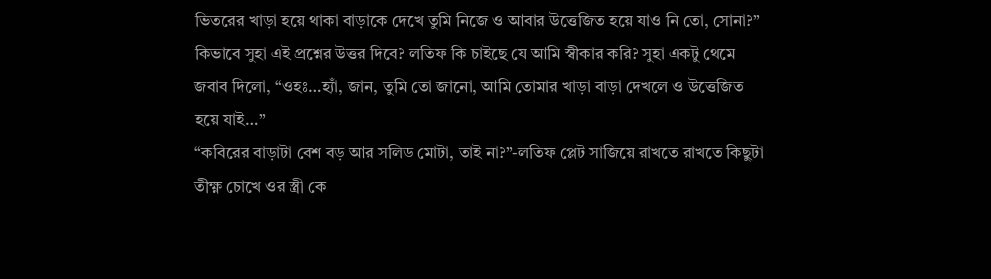ভিতরের খাড়া হয়ে থাকা বাড়াকে দেখে তুমি নিজে ও আবার উত্তেজিত হয়ে যাও নি তো, সোনা?”
কিভাবে সুহা এই প্রশ্নের উত্তর দিবে? লতিফ কি চাইছে যে আমি স্বীকার করি? সুহা একটু থেমে জবাব দিলো, “ওহঃ…হ্যাঁ, জান, তুমি তো জানো, আমি তোমার খাড়া বাড়া দেখলে ও উত্তেজিত হয়ে যাই…”
“কবিরের বাড়াটা বেশ বড় আর সলিড মোটা, তাই না?”-লতিফ প্লেট সাজিয়ে রাখতে রাখতে কিছুটা তীক্ষ্ণ চোখে ওর স্ত্রী কে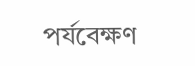পর্যবেক্ষণ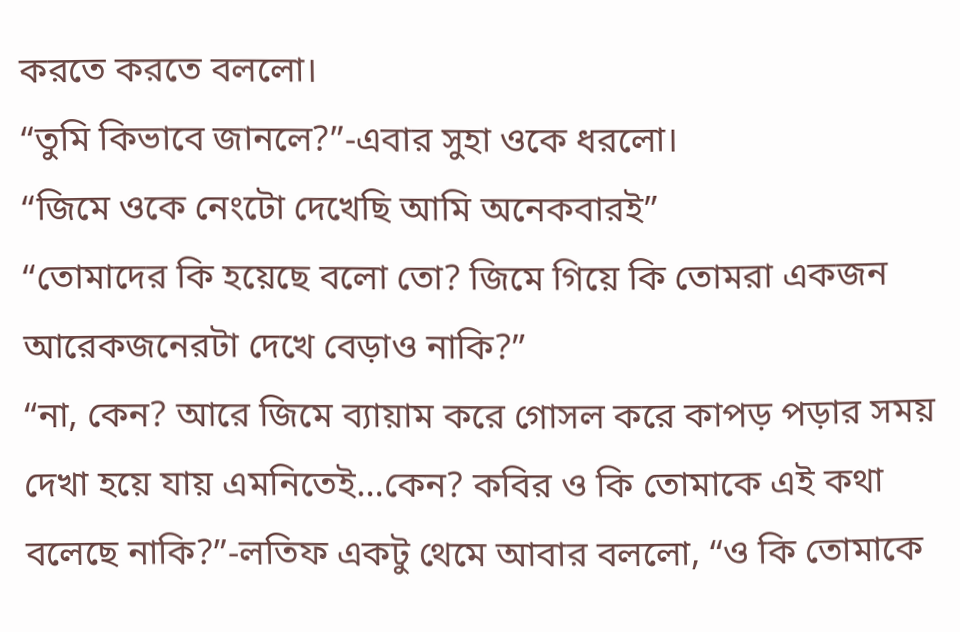করতে করতে বললো।
“তুমি কিভাবে জানলে?”-এবার সুহা ওকে ধরলো।
“জিমে ওকে নেংটো দেখেছি আমি অনেকবারই”
“তোমাদের কি হয়েছে বলো তো? জিমে গিয়ে কি তোমরা একজন আরেকজনেরটা দেখে বেড়াও নাকি?”
“না, কেন? আরে জিমে ব্যায়াম করে গোসল করে কাপড় পড়ার সময় দেখা হয়ে যায় এমনিতেই…কেন? কবির ও কি তোমাকে এই কথা বলেছে নাকি?”-লতিফ একটু থেমে আবার বললো, “ও কি তোমাকে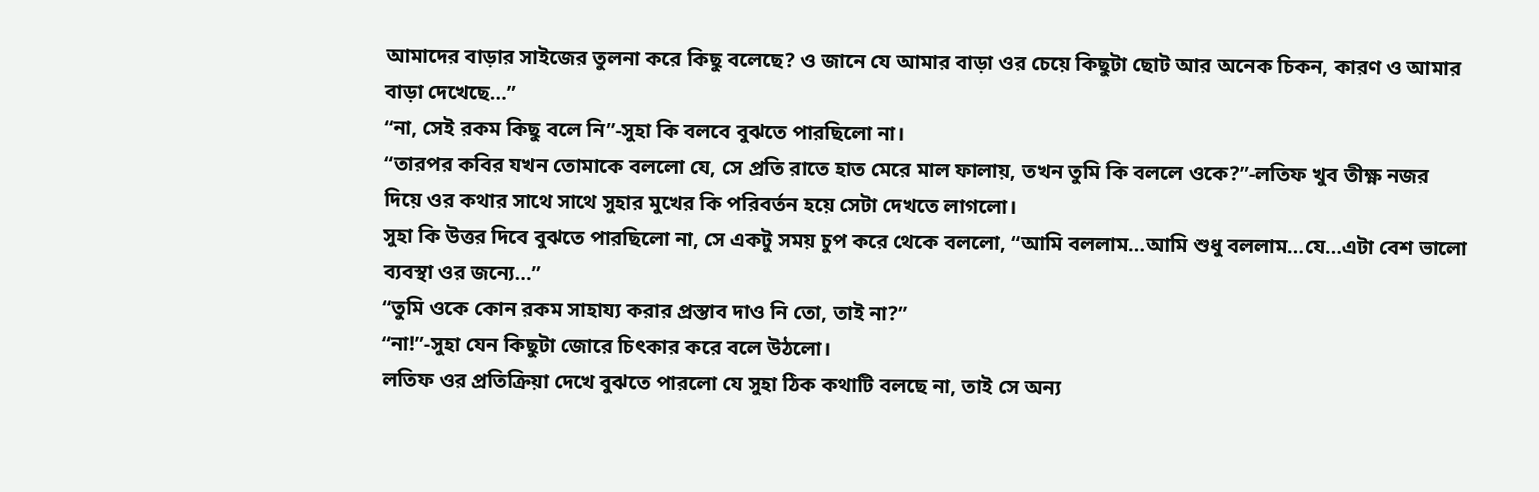আমাদের বাড়ার সাইজের তুলনা করে কিছু বলেছে? ও জানে যে আমার বাড়া ওর চেয়ে কিছুটা ছোট আর অনেক চিকন, কারণ ও আমার বাড়া দেখেছে…”
“না, সেই রকম কিছু বলে নি”-সুহা কি বলবে বুঝতে পারছিলো না।
“তারপর কবির যখন তোমাকে বললো যে, সে প্রতি রাতে হাত মেরে মাল ফালায়, তখন তুমি কি বললে ওকে?”-লতিফ খুব তীক্ষ্ণ নজর দিয়ে ওর কথার সাথে সাথে সুহার মুখের কি পরিবর্তন হয়ে সেটা দেখতে লাগলো।
সুহা কি উত্তর দিবে বুঝতে পারছিলো না, সে একটু সময় চুপ করে থেকে বললো, “আমি বললাম…আমি শুধু বললাম…যে…এটা বেশ ভালো ব্যবস্থা ওর জন্যে…”
“তুমি ওকে কোন রকম সাহায্য করার প্রস্তাব দাও নি তো, তাই না?”
“না!”-সুহা যেন কিছুটা জোরে চিৎকার করে বলে উঠলো।
লতিফ ওর প্রতিক্রিয়া দেখে বুঝতে পারলো যে সুহা ঠিক কথাটি বলছে না, তাই সে অন্য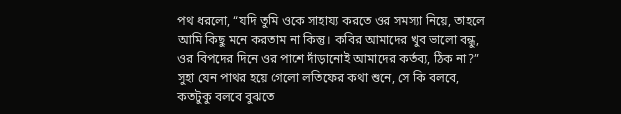পথ ধরলো, “যদি তুমি ওকে সাহায্য করতে ওর সমস্যা নিয়ে, তাহলে আমি কিছু মনে করতাম না কিন্তু। কবির আমাদের খুব ভালো বন্ধু, ওর বিপদের দিনে ওর পাশে দাঁড়ানোই আমাদের কর্তব্য, ঠিক না?”
সুহা যেন পাথর হয়ে গেলো লতিফের কথা শুনে, সে কি বলবে, কতটুকু বলবে বুঝতে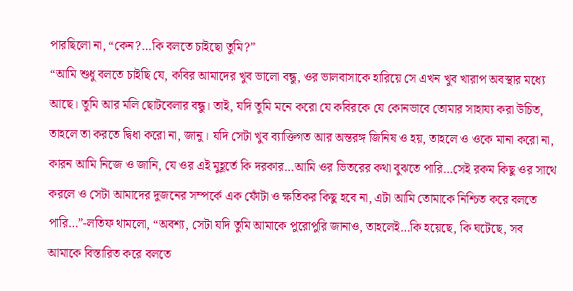পারছিলো না, “কেন?…কি বলতে চাইছো তুমি?”
“আমি শুধু বলতে চাইছি যে, কবির আমাদের খুব ভালো বন্ধু, ওর ভালবাসাকে হারিয়ে সে এখন খুব খারাপ অবস্থার মধ্যে আছে। তুমি আর মলি ছোটবেলার বন্ধু। তাই, যদি তুমি মনে করো যে কবিরকে যে কোনভাবে তোমার সাহায্য করা উচিত, তাহলে তা করতে দ্বিধা করো না, জানু। যদি সেটা খুব ব্যাক্তিগত আর অন্তরঙ্গ জিনিষ ও হয়, তাহলে ও ওকে মানা করো না, কারন আমি নিজে ও জানি, যে ওর এই মুহূর্তে কি দরকার…আমি ওর ভিতরের কথা বুঝতে পারি…সেই রকম কিছু ওর সাথে করলে ও সেটা আমাদের দুজনের সম্পর্কে এক ফোঁটা ও ক্ষতিকর কিছু হবে না, এটা আমি তোমাকে নিশ্চিত করে বলতে পারি…”-লতিফ থামলো, “অবশ্য, সেটা যদি তুমি আমাকে পুরোপুরি জানাও, তাহলেই…কি হয়েছে, কি ঘটেছে, সব আমাকে বিস্তারিত করে বলতে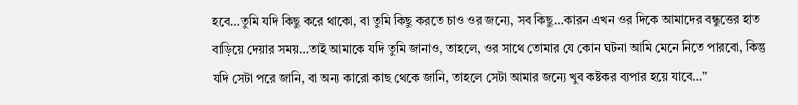হবে…তুমি যদি কিছু করে থাকো, বা তুমি কিছু করতে চাও ওর জন্যে, সব কিছু…কারন এখন ওর দিকে আমাদের বন্ধুত্তের হাত বাড়িয়ে দেয়ার সময়…তাই আমাকে যদি তুমি জানাও, তাহলে, ওর সাথে তোমার যে কোন ঘটনা আমি মেনে নিতে পারবো, কিন্তু যদি সেটা পরে জানি, বা অন্য কারো কাছ থেকে জানি, তাহলে সেটা আমার জন্যে খুব কষ্টকর ব্যপার হয়ে যাবে…”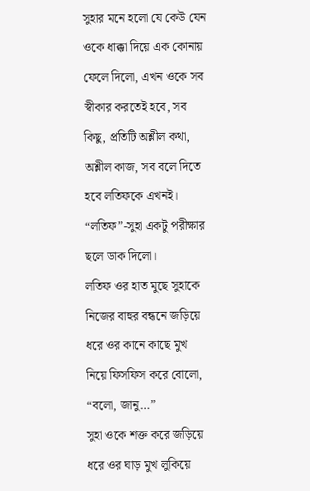সুহার মনে হলো যে কেউ যেন ওকে ধাক্কা দিয়ে এক কোনায় ফেলে দিলো, এখন ওকে সব স্বীকার করতেই হবে, সব কিছু, প্রতিটি অশ্লীল কথা, অশ্লীল কাজ, সব বলে দিতে হবে লতিফকে এখনই।
“লতিফ”-সুহা একটু পরীক্ষার ছলে ডাক দিলো।
লতিফ ওর হাত মুছে সুহাকে নিজের বাহুর বন্ধনে জড়িয়ে ধরে ওর কানে কাছে মুখ নিয়ে ফিসফিস করে বোলো, “বলো, জানু…”
সুহা ওকে শক্ত করে জড়িয়ে ধরে ওর ঘাড় মুখ লুকিয়ে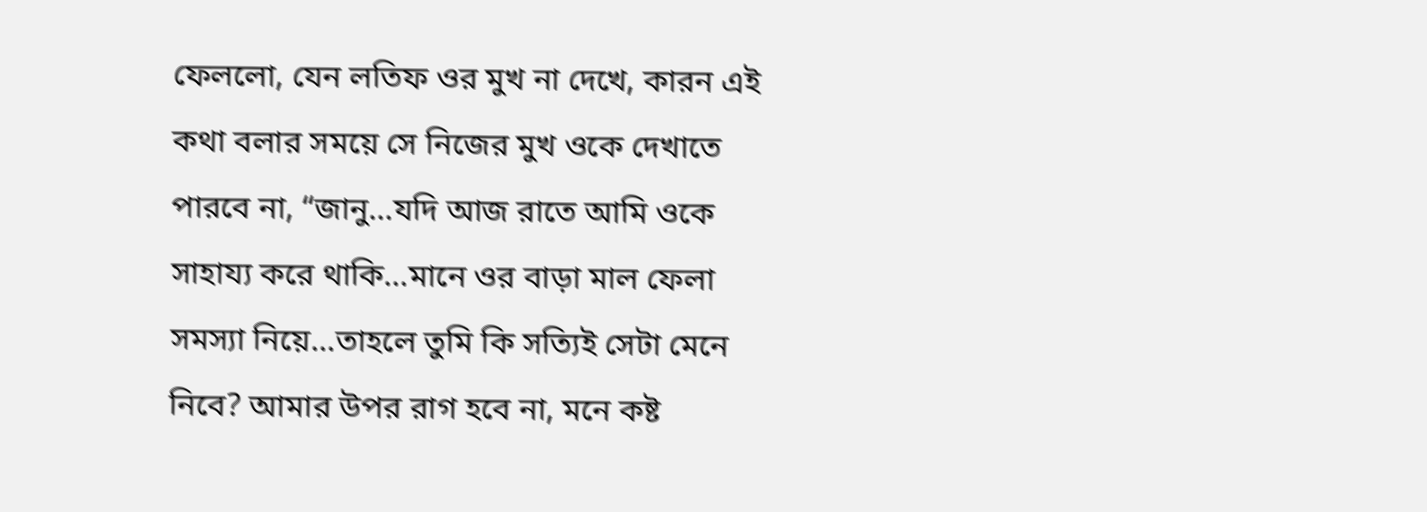ফেললো, যেন লতিফ ওর মুখ না দেখে, কারন এই কথা বলার সময়ে সে নিজের মুখ ওকে দেখাতে পারবে না, “জানু…যদি আজ রাতে আমি ওকে সাহায্য করে থাকি…মানে ওর বাড়া মাল ফেলা সমস্যা নিয়ে…তাহলে তুমি কি সত্যিই সেটা মেনে নিবে? আমার উপর রাগ হবে না, মনে কষ্ট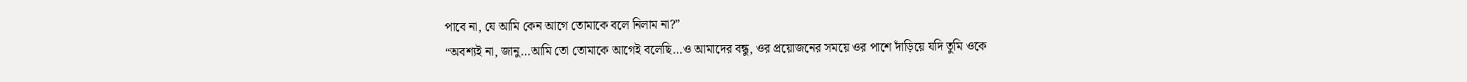পাবে না, যে আমি কেন আগে তোমাকে বলে নিলাম না?”
“অবশ্যই না, জানু…আমি তো তোমাকে আগেই বলেছি…ও আমাদের বন্ধু, ওর প্রয়োজনের সময়ে ওর পাশে দাঁড়িয়ে যদি তুমি ওকে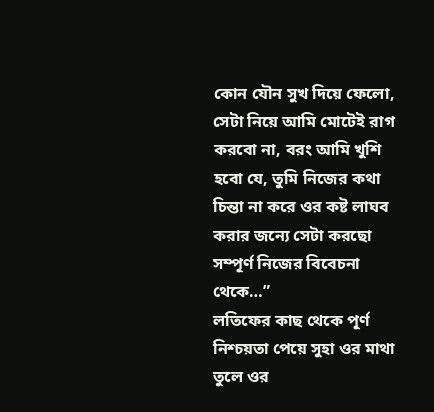কোন যৌন সুখ দিয়ে ফেলো, সেটা নিয়ে আমি মোটেই রাগ করবো না, বরং আমি খুশি হবো যে, তুমি নিজের কথা চিন্তা না করে ওর কষ্ট লাঘব করার জন্যে সেটা করছো সম্পূর্ণ নিজের বিবেচনা থেকে…”
লতিফের কাছ থেকে পূর্ণ নিশ্চয়তা পেয়ে সুহা ওর মাথা তুলে ওর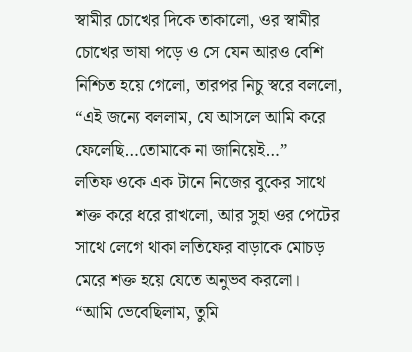স্বামীর চোখের দিকে তাকালো, ওর স্বামীর চোখের ভাষা পড়ে ও সে যেন আরও বেশি নিশ্চিত হয়ে গেলো, তারপর নিচু স্বরে বললো, “এই জন্যে বললাম, যে আসলে আমি করে ফেলেছি…তোমাকে না জানিয়েই…”
লতিফ ওকে এক টানে নিজের বুকের সাথে শক্ত করে ধরে রাখলো, আর সুহা ওর পেটের সাথে লেগে থাকা লতিফের বাড়াকে মোচড় মেরে শক্ত হয়ে যেতে অনুভব করলো।
“আমি ভেবেছিলাম, তুমি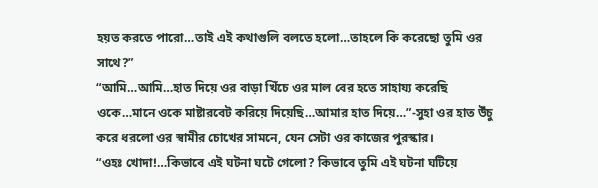হয়ত করতে পারো…তাই এই কথাগুলি বলতে হলো…তাহলে কি করেছো তুমি ওর সাথে?”
“আমি…আমি…হাত দিয়ে ওর বাড়া খিঁচে ওর মাল বের হতে সাহায্য করেছি ওকে…মানে ওকে মাষ্টারবেট করিয়ে দিয়েছি…আমার হাত দিয়ে…”-সুহা ওর হাত উঁচু করে ধরলো ওর স্বামীর চোখের সামনে, যেন সেটা ওর কাজের পুরস্কার।
“ওহঃ খোদা!…কিভাবে এই ঘটনা ঘটে গেলো? কিভাবে তুমি এই ঘটনা ঘটিয়ে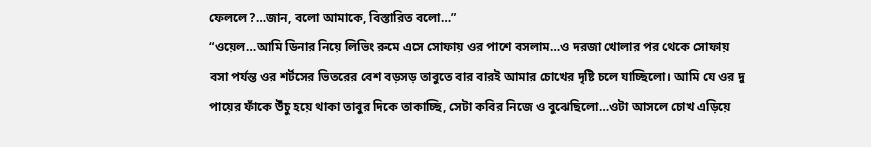ফেললে?…জান, বলো আমাকে, বিস্তারিত বলো…”
“ওয়েল…আমি ডিনার নিয়ে লিভিং রুমে এসে সোফায় ওর পাশে বসলাম…ও দরজা খোলার পর থেকে সোফায় বসা পর্যন্ত ওর শর্টসের ভিতরের বেশ বড়সড় তাবুতে বার বারই আমার চোখের দৃষ্টি চলে যাচ্ছিলো। আমি যে ওর দু পায়ের ফাঁকে উঁচু হয়ে থাকা তাবুর দিকে তাকাচ্ছি, সেটা কবির নিজে ও বুঝেছিলো…ওটা আসলে চোখ এড়িয়ে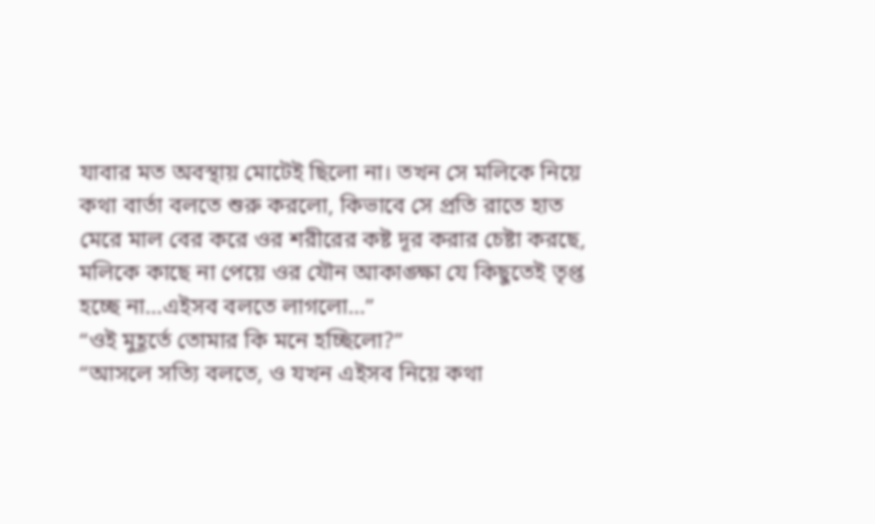যাবার মত অবস্থায় মোটেই ছিলো না। তখন সে মলিকে নিয়ে কথা বার্তা বলতে শুরু করলো, কিভাবে সে প্রতি রাতে হাত মেরে মাল বের করে ওর শরীরের কষ্ট দূর করার চেষ্টা করছে, মলিকে কাছে না পেয়ে ওর যৌন আকাঙ্ক্ষা যে কিছুতেই তৃপ্ত হচ্ছে না…এইসব বলতে লাগলো…”
“ওই মুহূর্তে তোমার কি মনে হচ্ছিলো?”
“আসলে সত্যি বলতে, ও যখন এইসব নিয়ে কথা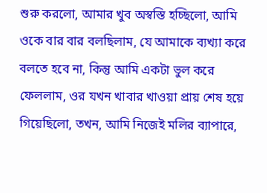শুরু করলো, আমার খুব অস্বস্তি হচ্ছিলো, আমি ওকে বার বার বলছিলাম, যে আমাকে ব্যখ্যা করে বলতে হবে না, কিন্তু আমি একটা ভুল করে ফেললাম, ওর যখন খাবার খাওয়া প্রায় শেষ হয়ে গিয়েছিলো, তখন, আমি নিজেই মলির ব্যাপারে,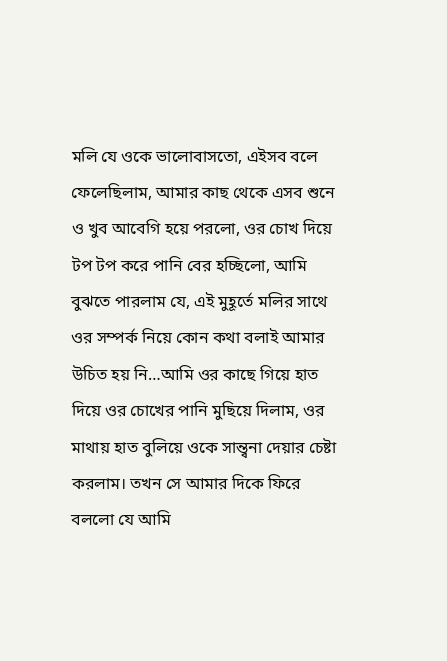মলি যে ওকে ভালোবাসতো, এইসব বলে ফেলেছিলাম, আমার কাছ থেকে এসব শুনে ও খুব আবেগি হয়ে পরলো, ওর চোখ দিয়ে টপ টপ করে পানি বের হচ্ছিলো, আমি বুঝতে পারলাম যে, এই মুহূর্তে মলির সাথে ওর সম্পর্ক নিয়ে কোন কথা বলাই আমার উচিত হয় নি…আমি ওর কাছে গিয়ে হাত দিয়ে ওর চোখের পানি মুছিয়ে দিলাম, ওর মাথায় হাত বুলিয়ে ওকে সান্ত্বনা দেয়ার চেষ্টা করলাম। তখন সে আমার দিকে ফিরে বললো যে আমি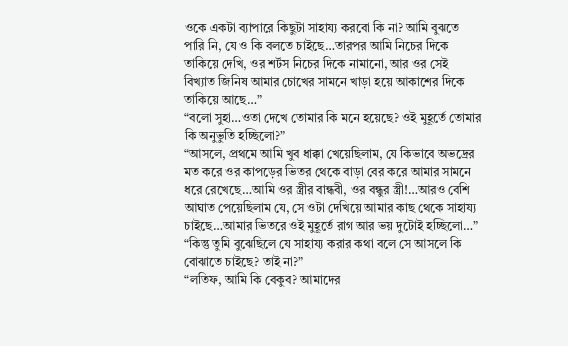ওকে একটা ব্যাপারে কিছুটা সাহায্য করবো কি না? আমি বুঝতে পারি নি, যে ও কি বলতে চাইছে…তারপর আমি নিচের দিকে তাকিয়ে দেখি, ওর শর্টস নিচের দিকে নামানো, আর ওর সেই বিখ্যাত জিনিষ আমার চোখের সামনে খাড়া হয়ে আকাশের দিকে তাকিয়ে আছে…”
“বলো সুহা…ওতা দেখে তোমার কি মনে হয়েছে? ওই মুহূর্তে তোমার কি অনুভুতি হচ্ছিলো?”
“আসলে, প্রথমে আমি খুব ধাক্কা খেয়েছিলাম, যে কিভাবে অভদ্রের মত করে ওর কাপড়ের ভিতর থেকে বাড়া বের করে আমার সামনে ধরে রেখেছে…আমি ওর স্ত্রীর বান্ধবী, ওর বন্ধুর স্ত্রী!…আরও বেশি আঘাত পেয়েছিলাম যে, সে ওটা দেখিয়ে আমার কাছ থেকে সাহায্য চাইছে…আমার ভিতরে ওই মুহূর্তে রাগ আর ভয় দুটোই হচ্ছিলো…”
“কিন্তু তুমি বুঝেছিলে যে সাহায্য করার কথা বলে সে আসলে কি বোঝাতে চাইছে? তাই না?”
“লতিফ, আমি কি বেকুব? আমাদের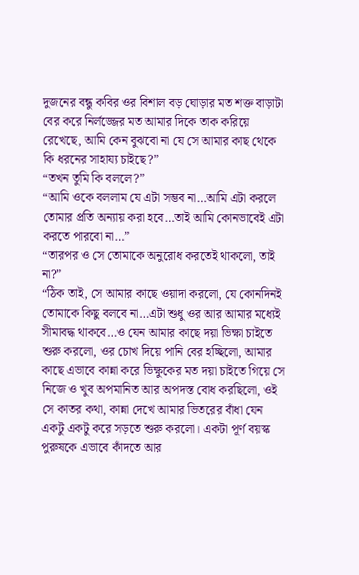দুজনের বন্ধু কবির ওর বিশাল বড় ঘোড়ার মত শক্ত বাড়াটা বের করে নির্লজ্জের মত আমার দিকে তাক করিয়ে রেখেছে, আমি কেন বুঝবো না যে সে আমার কাছ থেকে কি ধরনের সাহায্য চাইছে?”
“তখন তুমি কি বললে?”
“আমি ওকে বললাম যে এটা সম্ভব না…আমি এটা করলে তোমার প্রতি অন্যায় করা হবে…তাই আমি কোনভাবেই এটা করতে পারবো না…”
“তারপর ও সে তোমাকে অনুরোধ করতেই থাকলো, তাই না?”
“ঠিক তাই, সে আমার কাছে ওয়াদা করলো, যে কোনদিনই তোমাকে কিছু বলবে না…এটা শুধু ওর আর আমার মধ্যেই সীমাবদ্ধ থাকবে…ও যেন আমার কাছে দয়া ভিক্ষা চাইতে শুরু করলো, ওর চোখ দিয়ে পানি বের হচ্ছিলো, আমার কাছে এভাবে কান্না করে ভিক্ষুকের মত দয়া চাইতে গিয়ে সে নিজে ও খুব অপমানিত আর অপদস্ত বোধ করছিলো, ওই সে কাতর কথা, কান্না দেখে আমার ভিতরের বাঁধা যেন একটু একটু করে সড়তে শুরু করলো। একটা পূর্ণ বয়স্ক পুরুষকে এভাবে কাঁদতে আর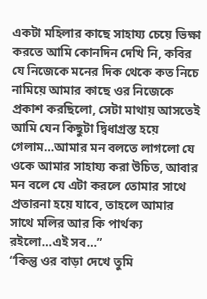একটা মহিলার কাছে সাহায্য চেয়ে ভিক্ষা করতে আমি কোনদিন দেখি নি, কবির যে নিজেকে মনের দিক থেকে কত নিচে নামিয়ে আমার কাছে ওর নিজেকে প্রকাশ করছিলো, সেটা মাথায় আসতেই আমি যেন কিছুটা দ্বিধাগ্রস্ত হয়ে গেলাম…আমার মন বলতে লাগলো যে ওকে আমার সাহায্য করা উচিত, আবার মন বলে যে এটা করলে তোমার সাথে প্রতারনা হয়ে যাবে, তাহলে আমার সাথে মলির আর কি পার্থক্য রইলো…এই সব…”
“কিন্তু ওর বাড়া দেখে তুমি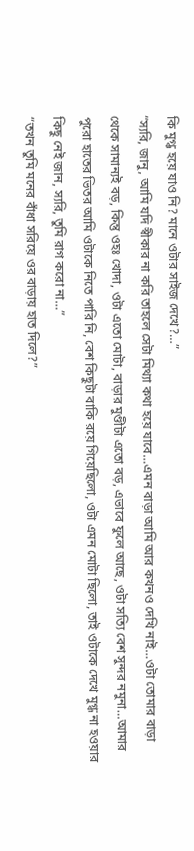কি মুগ্ধ হয়ে যাও নি? মানে ওটার সাইজ দেখে?…”
“স্যরি, জানু, আমি যদি স্বীকার না করি তাহলে সেটা মিথ্যা কথা হয়ে যাবে…এমন বাড়া আমি আর কখনও দেখি নাই…ওটা তোমার বাড়া থেকে সামান্যই বড়, কিন্তু ওহঃ খোদা, ওটা এতো মোটা, বাড়ার মুণ্ডীটা এতো বড়, এভাবে ফুলে আছে, ওটা সত্যি বেশ সুন্দর নমুনা…আমার পুরো হাতের ভিতর আমি ওটাকে নিতে পারি নি, বেশ কিছুটা বাকি রয়ে গিয়েছিলো, ওটা এমন মোটা ছিলো, তাই ওটাকে দেখে মুগ্ধ না হওয়ার কিছু নেই জান, স্যরি, তুমি রাগ করো না…”
“তখন তুমি মনের বাঁধা সরিয়ে ওর বাড়ায় হাত দিলে?”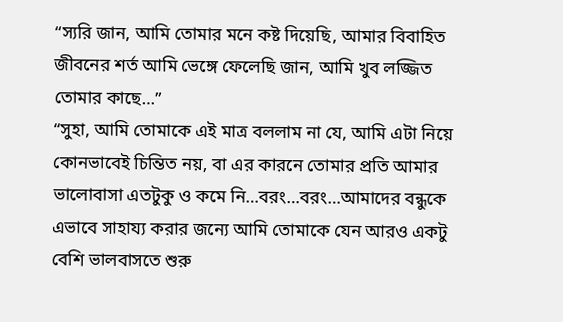“স্যরি জান, আমি তোমার মনে কষ্ট দিয়েছি, আমার বিবাহিত জীবনের শর্ত আমি ভেঙ্গে ফেলেছি জান, আমি খুব লজ্জিত তোমার কাছে…”
“সুহা, আমি তোমাকে এই মাত্র বললাম না যে, আমি এটা নিয়ে কোনভাবেই চিন্তিত নয়, বা এর কারনে তোমার প্রতি আমার ভালোবাসা এতটুকু ও কমে নি…বরং…বরং…আমাদের বন্ধুকে এভাবে সাহায্য করার জন্যে আমি তোমাকে যেন আরও একটু বেশি ভালবাসতে শুরু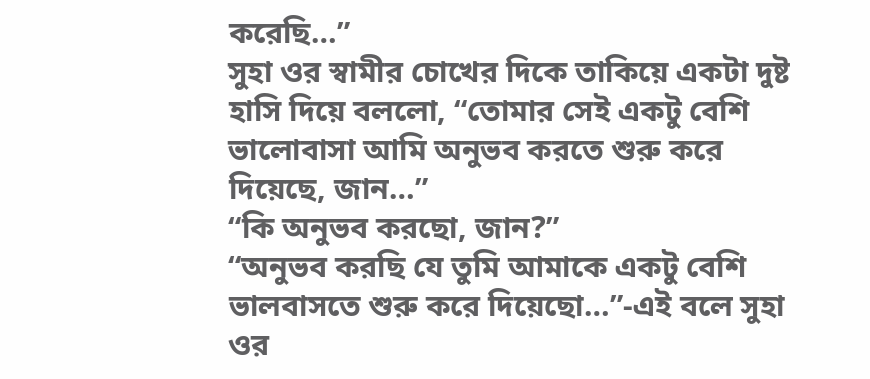করেছি…”
সুহা ওর স্বামীর চোখের দিকে তাকিয়ে একটা দুষ্ট হাসি দিয়ে বললো, “তোমার সেই একটু বেশি ভালোবাসা আমি অনুভব করতে শুরু করে দিয়েছে, জান…”
“কি অনুভব করছো, জান?”
“অনুভব করছি যে তুমি আমাকে একটু বেশি ভালবাসতে শুরু করে দিয়েছো…”-এই বলে সুহা ওর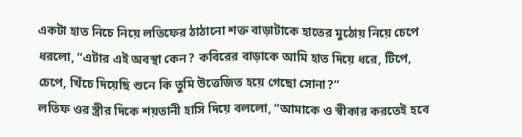একটা হাত নিচে নিয়ে লতিফের ঠাঠানো শক্ত বাড়াটাকে হাতের মুঠোয় নিয়ে চেপে ধরলো, “এটার এই অবস্থা কেন? কবিরের বাড়াকে আমি হাত দিয়ে ধরে, টিপে, চেপে, খিঁচে দিয়েছি শুনে কি তুমি উত্তেজিত হয়ে গেছো সোনা?”
লতিফ ওর স্ত্রীর দিকে শয়তানী হাসি দিয়ে বললো, “আমাকে ও স্বীকার করতেই হবে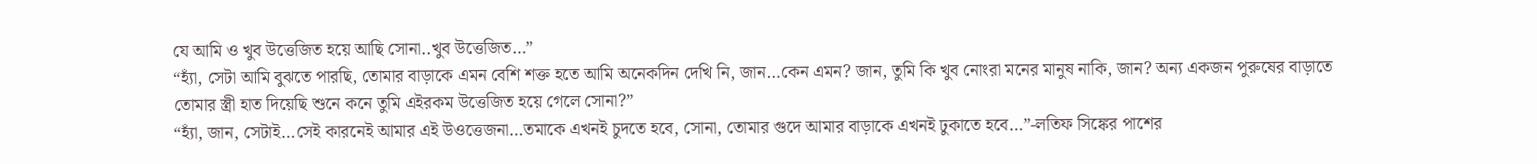যে আমি ও খুব উত্তেজিত হয়ে আছি সোনা..খুব উত্তেজিত…”
“হ্যাঁ, সেটা আমি বুঝতে পারছি, তোমার বাড়াকে এমন বেশি শক্ত হতে আমি অনেকদিন দেখি নি, জান…কেন এমন? জান, তুমি কি খুব নোংরা মনের মানুষ নাকি, জান? অন্য একজন পুরুষের বাড়াতে তোমার স্ত্রী হাত দিয়েছি শুনে কনে তুমি এইরকম উত্তেজিত হয়ে গেলে সোনা?”
“হ্যাঁ, জান, সেটাই…সেই কারনেই আমার এই উওত্তেজনা…তমাকে এখনই চুদতে হবে, সোনা, তোমার গুদে আমার বাড়াকে এখনই ঢুকাতে হবে…”-লতিফ সিঙ্কের পাশের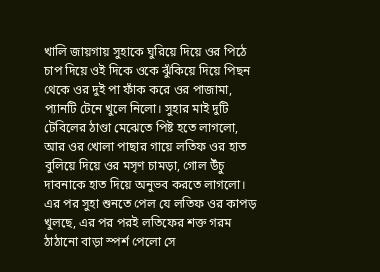খালি জায়গায় সুহাকে ঘুরিয়ে দিয়ে ওর পিঠে চাপ দিয়ে ওই দিকে ওকে ঝুঁকিয়ে দিয়ে পিছন থেকে ওর দুই পা ফাঁক করে ওর পাজামা, প্যানটি টেনে খুলে নিলো। সুহার মাই দুটি টেবিলের ঠাণ্ডা মেঝেতে পিষ্ট হতে লাগলো, আর ওর খোলা পাছার গায়ে লতিফ ওর হাত বুলিয়ে দিয়ে ওর মসৃণ চামড়া, গোল উঁচু দাবনাকে হাত দিয়ে অনুভব করতে লাগলো। এর পর সুহা শুনতে পেল যে লতিফ ওর কাপড় খুলছে, এর পর পরই লতিফের শক্ত গরম ঠাঠানো বাড়া স্পর্শ পেলো সে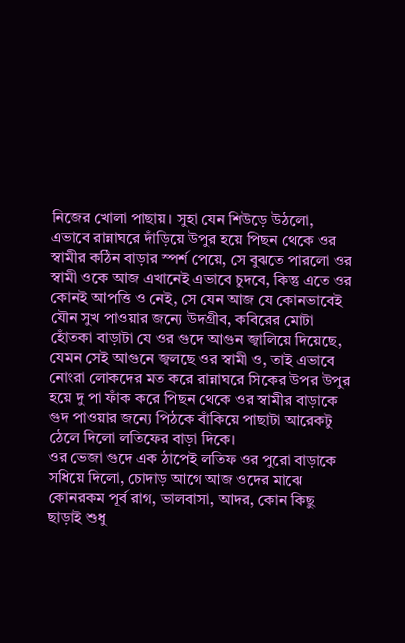নিজের খোলা পাছায়। সুহা যেন শিউড়ে উঠলো, এভাবে রান্নাঘরে দাঁড়িয়ে উপুর হয়ে পিছন থেকে ওর স্বামীর কঠিন বাড়ার স্পর্শ পেয়ে, সে বুঝতে পারলো ওর স্বামী ওকে আজ এখানেই এভাবে চুদবে, কিন্তু এতে ওর কোনই আপত্তি ও নেই, সে যেন আজ যে কোনভাবেই যৌন সুখ পাওয়ার জন্যে উদগ্রীব, কবিরের মোটা হোঁতকা বাড়াটা যে ওর গুদে আগুন জ্বালিয়ে দিয়েছে, যেমন সেই আগুনে জ্বলছে ওর স্বামী ও, তাই এভাবে নোংরা লোকদের মত করে রান্নাঘরে সিকের উপর উপুর হয়ে দু পা ফাঁক করে পিছন থেকে ওর স্বামীর বাড়াকে গুদ পাওয়ার জন্যে পিঠকে বাঁকিয়ে পাছাটা আরেকটু ঠেলে দিলো লতিফের বাড়া দিকে।
ওর ভেজা গুদে এক ঠাপেই লতিফ ওর পুরো বাড়াকে সধিয়ে দিলো, চোদাড় আগে আজ ওদের মাঝে কোনরকম পূর্ব রাগ, ভালবাসা, আদর, কোন কিছু ছাড়াই শুধু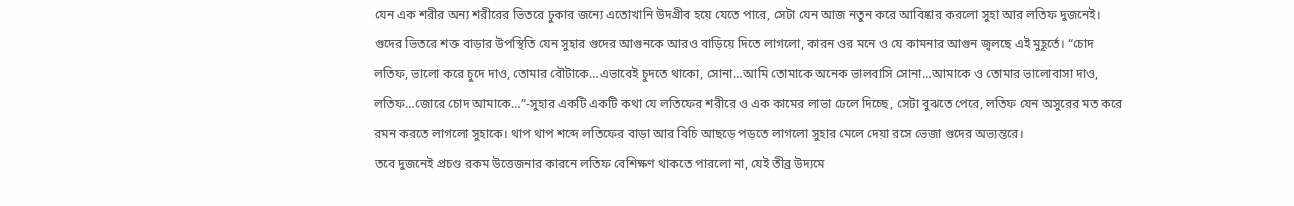যেন এক শরীর অন্য শরীরের ভিতরে ঢুকার জন্যে এতোখানি উদগ্রীব হয়ে যেতে পারে, সেটা যেন আজ নতুন করে আবিষ্কার করলো সুহা আর লতিফ দুজনেই। গুদের ভিতরে শক্ত বাড়ার উপস্থিতি যেন সুহার গুদের আগুনকে আরও বাড়িয়ে দিতে লাগলো, কারন ওর মনে ও যে কামনার আগুন জ্বলছে এই মুহূর্তে। “চোদ লতিফ, ভালো করে চুদে দাও, তোমার বৌটাকে…এভাবেই চুদতে থাকো, সোনা…আমি তোমাকে অনেক ভালবাসি সোনা…আমাকে ও তোমার ভালোবাসা দাও, লতিফ…জোরে চোদ আমাকে…”-সুহার একটি একটি কথা যে লতিফের শরীরে ও এক কামের লাভা ঢেলে দিচ্ছে, সেটা বুঝতে পেরে, লতিফ যেন অসুরের মত করে রমন করতে লাগলো সুহাকে। থাপ থাপ শব্দে লতিফের বাড়া আর বিচি আছড়ে পড়তে লাগলো সুহার মেলে দেয়া রসে ভেজা গুদের অভ্যন্তরে।
তবে দুজনেই প্রচণ্ড রকম উত্তেজনার কারনে লতিফ বেশিক্ষণ থাকতে পারলো না, যেই তীব্র উদ্যমে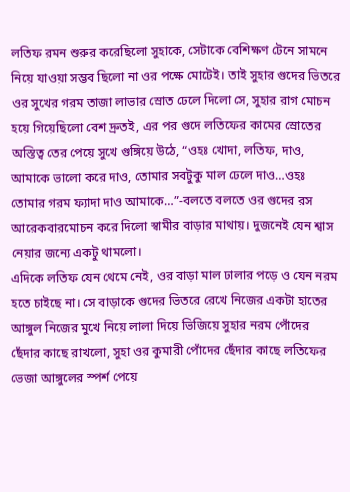লতিফ রমন শুরুর করেছিলো সুহাকে, সেটাকে বেশিক্ষণ টেনে সামনে নিয়ে যাওয়া সম্ভব ছিলো না ওর পক্ষে মোটেই। তাই সুহার গুদের ভিতরে ওর সুখের গরম তাজা লাভার স্রোত ঢেলে দিলো সে, সুহার রাগ মোচন হয়ে গিয়েছিলো বেশ দ্রুতই, এর পর গুদে লতিফের কামের স্রোতের অস্তিত্ব তের পেয়ে সুখে গুঙ্গিয়ে উঠে, “ওহঃ খোদা, লতিফ, দাও, আমাকে ভালো করে দাও, তোমার সবটুকু মাল ঢেলে দাও…ওহঃ তোমার গরম ফ্যাদা দাও আমাকে…”-বলতে বলতে ওর গুদের রস আরেকবারমোচন করে দিলো স্বামীর বাড়ার মাথায়। দুজনেই যেন শ্বাস নেয়ার জন্যে একটু থামলো।
এদিকে লতিফ যেন থেমে নেই, ওর বাড়া মাল ঢালার পড়ে ও যেন নরম হতে চাইছে না। সে বাড়াকে গুদের ভিতরে রেখে নিজের একটা হাতের আঙ্গুল নিজের মুখে নিয়ে লালা দিয়ে ভিজিয়ে সুহার নরম পোঁদের ছেঁদার কাছে রাখলো, সুহা ওর কুমারী পোঁদের ছেঁদার কাছে লতিফের ভেজা আঙ্গুলের স্পর্শ পেয়ে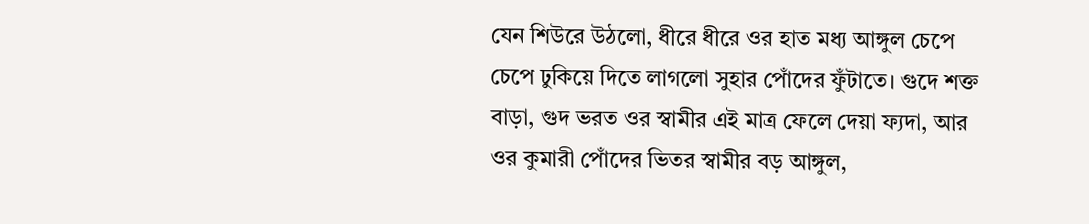যেন শিউরে উঠলো, ধীরে ধীরে ওর হাত মধ্য আঙ্গুল চেপে চেপে ঢুকিয়ে দিতে লাগলো সুহার পোঁদের ফুঁটাতে। গুদে শক্ত বাড়া, গুদ ভরত ওর স্বামীর এই মাত্র ফেলে দেয়া ফ্যদা, আর ওর কুমারী পোঁদের ভিতর স্বামীর বড় আঙ্গুল,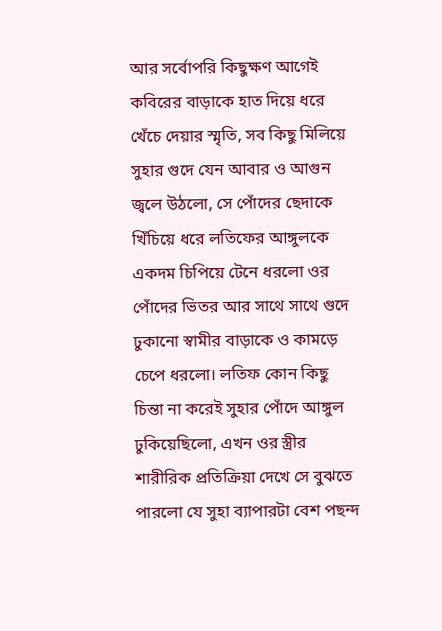আর সর্বোপরি কিছুক্ষণ আগেই কবিরের বাড়াকে হাত দিয়ে ধরে খেঁচে দেয়ার স্মৃতি, সব কিছু মিলিয়ে সুহার গুদে যেন আবার ও আগুন জ্বলে উঠলো, সে পোঁদের ছেদাকে খিঁচিয়ে ধরে লতিফের আঙ্গুলকে একদম চিপিয়ে টেনে ধরলো ওর পোঁদের ভিতর আর সাথে সাথে গুদে ঢুকানো স্বামীর বাড়াকে ও কামড়ে চেপে ধরলো। লতিফ কোন কিছু চিন্তা না করেই সুহার পোঁদে আঙ্গুল ঢুকিয়েছিলো, এখন ওর স্ত্রীর শারীরিক প্রতিক্রিয়া দেখে সে বুঝতে পারলো যে সুহা ব্যাপারটা বেশ পছন্দ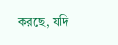করছে, যদি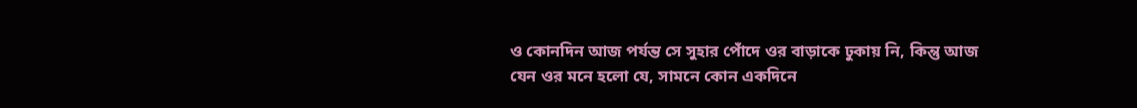ও কোনদিন আজ পর্যন্ত সে সুহার পোঁদে ওর বাড়াকে ঢুকায় নি, কিন্তু আজ যেন ওর মনে হলো যে, সামনে কোন একদিনে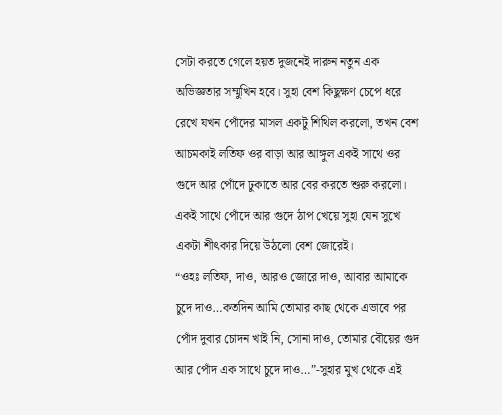সেটা করতে গেলে হয়ত দুজনেই দারুন নতুন এক অভিজ্ঞতার সম্মুখিন হবে। সুহা বেশ কিছুক্ষণ চেপে ধরে রেখে যখন পোঁদের মাসল একটু শিথিল করলো, তখন বেশ আচমকাই লতিফ ওর বাড়া আর আঙ্গুল একই সাথে ওর গুদে আর পোঁদে ঢুকাতে আর বের করতে শুরু করলো। একই সাথে পোঁদে আর গুদে ঠাপ খেয়ে সুহা যেন সুখে একটা শীৎকার দিয়ে উঠলো বেশ জোরেই।
“ওহঃ লতিফ, দাও, আরও জোরে দাও, আবার আমাকে চুদে দাও…কতদিন আমি তোমার কাছ থেকে এভাবে পর পোঁদ দুবার চোদন খাই নি, সোনা দাও, তোমার বৌয়ের গুদ আর পোঁদ এক সাথে চুদে দাও…”-সুহার মুখ থেকে এই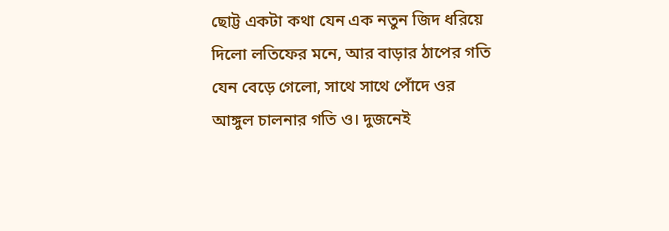ছোট্ট একটা কথা যেন এক নতুন জিদ ধরিয়ে দিলো লতিফের মনে, আর বাড়ার ঠাপের গতি যেন বেড়ে গেলো, সাথে সাথে পোঁদে ওর আঙ্গুল চালনার গতি ও। দুজনেই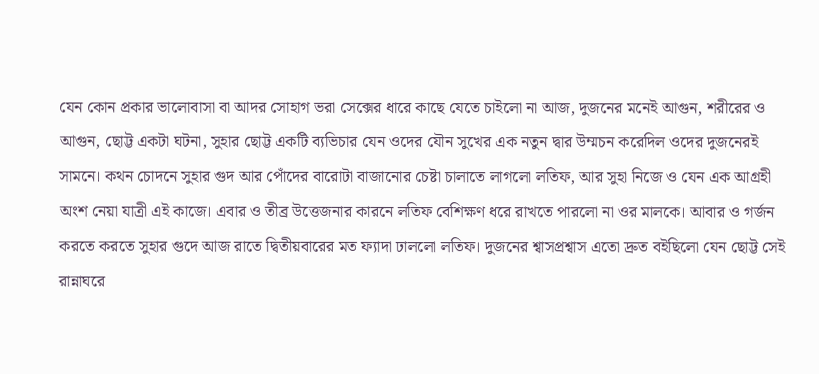যেন কোন প্রকার ভালোবাসা বা আদর সোহাগ ভরা সেক্সের ধারে কাছে যেতে চাইলো না আজ, দুজনের মনেই আগুন, শরীরের ও আগুন, ছোট্ট একটা ঘটনা, সুহার ছোট্ট একটি ব্যভিচার যেন ওদের যৌন সুখের এক নতুন দ্বার উম্মচন করেদিল ওদের দুজনেরই সামনে। কথন চোদনে সুহার গুদ আর পোঁদের বারোটা বাজানোর চেষ্টা চালাতে লাগলো লতিফ, আর সুহা নিজে ও যেন এক আগ্রহী অংশ নেয়া যাত্রী এই কাজে। এবার ও তীব্র উত্তেজনার কারনে লতিফ বেশিক্ষণ ধরে রাখতে পারলো না ওর মালকে। আবার ও গর্জন করতে করতে সুহার গুদে আজ রাতে দ্বিতীয়বারের মত ফ্যাদা ঢাললো লতিফ। দুজনের শ্বাসপ্রশ্বাস এতো দ্রুত বইছিলো যেন ছোট্ট সেই রান্নাঘরে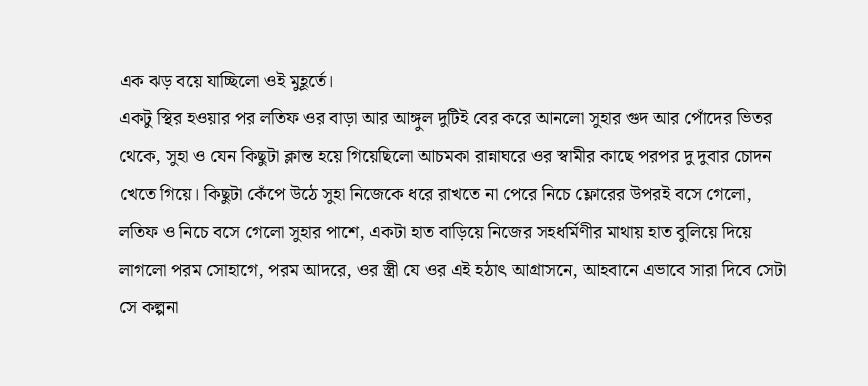এক ঝড় বয়ে যাচ্ছিলো ওই মুহূর্তে।
একটু স্থির হওয়ার পর লতিফ ওর বাড়া আর আঙ্গুল দুটিই বের করে আনলো সুহার গুদ আর পোঁদের ভিতর থেকে, সুহা ও যেন কিছুটা ক্লান্ত হয়ে গিয়েছিলো আচমকা রান্নাঘরে ওর স্বামীর কাছে পরপর দু দুবার চোদন খেতে গিয়ে। কিছুটা কেঁপে উঠে সুহা নিজেকে ধরে রাখতে না পেরে নিচে ফ্লোরের উপরই বসে গেলো, লতিফ ও নিচে বসে গেলো সুহার পাশে, একটা হাত বাড়িয়ে নিজের সহধর্মিণীর মাথায় হাত বুলিয়ে দিয়ে লাগলো পরম সোহাগে, পরম আদরে, ওর স্ত্রী যে ওর এই হঠাৎ আগ্রাসনে, আহবানে এভাবে সারা দিবে সেটা সে কল্পনা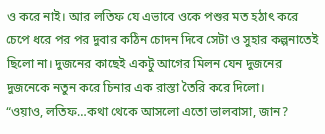ও করে নাই। আর লতিফ যে এভাবে ওকে পশুর মত হঠাৎ করে চেপে ধরে পর পর দুবার কঠিন চোদন দিবে সেটা ও সুহার কল্পনাতেই ছিলো না। দুজনের কাছেই একটু আগের মিলন যেন দুজনের দুজনেকে নতুন করে চিনার এক রাস্তা তৈরি করে দিলো।
“ওয়াও, লতিফ…কথা থেকে আসলো এতো ভালবাসা, জান?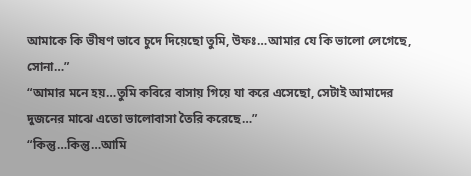আমাকে কি ভীষণ ভাবে চুদে দিয়েছো তুমি, উফঃ…আমার যে কি ভালো লেগেছে, সোনা…”
“আমার মনে হয়…তুমি কবিরে বাসায় গিয়ে যা করে এসেছো, সেটাই আমাদের দুজনের মাঝে এতো ভালোবাসা তৈরি করেছে…”
“কিন্তু…কিন্তু…আমি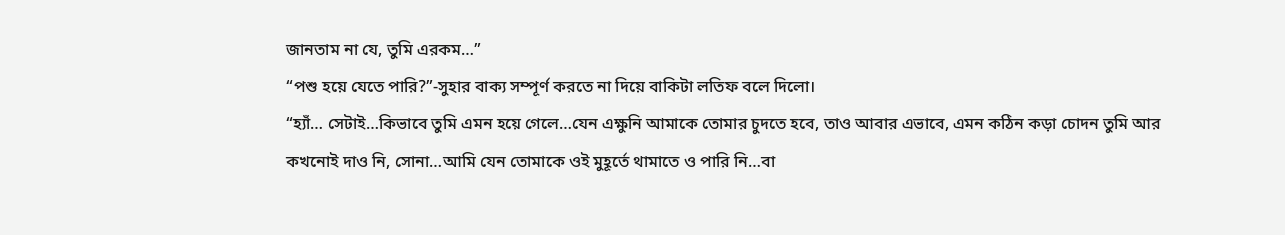জানতাম না যে, তুমি এরকম…”
“পশু হয়ে যেতে পারি?”-সুহার বাক্য সম্পূর্ণ করতে না দিয়ে বাকিটা লতিফ বলে দিলো।
“হ্যাঁ… সেটাই…কিভাবে তুমি এমন হয়ে গেলে…যেন এক্ষুনি আমাকে তোমার চুদতে হবে, তাও আবার এভাবে, এমন কঠিন কড়া চোদন তুমি আর কখনোই দাও নি, সোনা…আমি যেন তোমাকে ওই মুহূর্তে থামাতে ও পারি নি…বা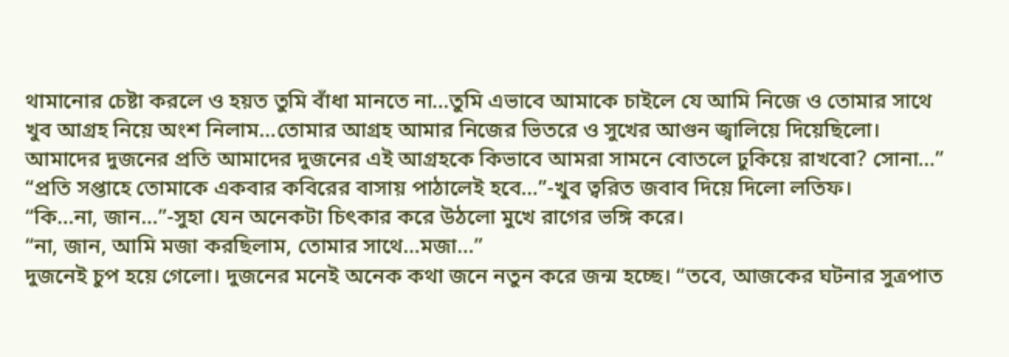থামানোর চেষ্টা করলে ও হয়ত তুমি বাঁধা মানতে না…তুমি এভাবে আমাকে চাইলে যে আমি নিজে ও তোমার সাথে খুব আগ্রহ নিয়ে অংশ নিলাম…তোমার আগ্রহ আমার নিজের ভিতরে ও সুখের আগুন জ্বালিয়ে দিয়েছিলো। আমাদের দুজনের প্রতি আমাদের দুজনের এই আগ্রহকে কিভাবে আমরা সামনে বোতলে ঢুকিয়ে রাখবো? সোনা…”
“প্রতি সপ্তাহে তোমাকে একবার কবিরের বাসায় পাঠালেই হবে…”-খুব ত্বরিত জবাব দিয়ে দিলো লতিফ।
“কি…না, জান…”-সুহা যেন অনেকটা চিৎকার করে উঠলো মুখে রাগের ভঙ্গি করে।
“না, জান, আমি মজা করছিলাম, তোমার সাথে…মজা…”
দুজনেই চুপ হয়ে গেলো। দুজনের মনেই অনেক কথা জনে নতুন করে জন্ম হচ্ছে। “তবে, আজকের ঘটনার সুত্রপাত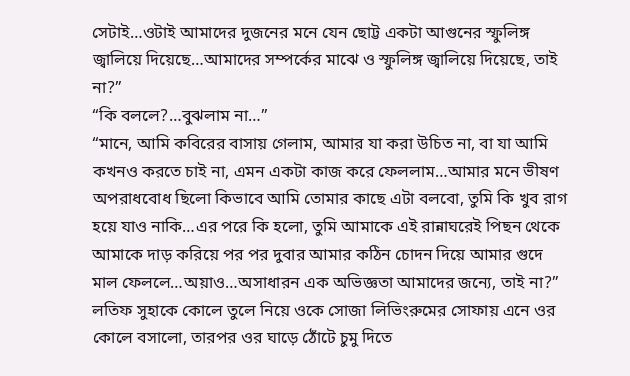সেটাই…ওটাই আমাদের দুজনের মনে যেন ছোট্ট একটা আগুনের স্ফুলিঙ্গ জ্বালিয়ে দিয়েছে…আমাদের সম্পর্কের মাঝে ও স্ফুলিঙ্গ জ্বালিয়ে দিয়েছে, তাই না?”
“কি বললে?…বুঝলাম না…”
“মানে, আমি কবিরের বাসায় গেলাম, আমার যা করা উচিত না, বা যা আমি কখনও করতে চাই না, এমন একটা কাজ করে ফেললাম…আমার মনে ভীষণ অপরাধবোধ ছিলো কিভাবে আমি তোমার কাছে এটা বলবো, তুমি কি খুব রাগ হয়ে যাও নাকি…এর পরে কি হলো, তুমি আমাকে এই রান্নাঘরেই পিছন থেকে আমাকে দাড় করিয়ে পর পর দুবার আমার কঠিন চোদন দিয়ে আমার গুদে মাল ফেললে…অয়াও…অসাধারন এক অভিজ্ঞতা আমাদের জন্যে, তাই না?”
লতিফ সুহাকে কোলে তুলে নিয়ে ওকে সোজা লিভিংরুমের সোফায় এনে ওর কোলে বসালো, তারপর ওর ঘাড়ে ঠোঁটে চুমু দিতে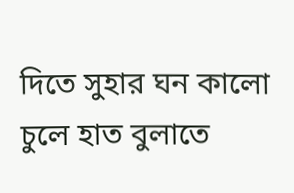দিতে সুহার ঘন কালো চুলে হাত বুলাতে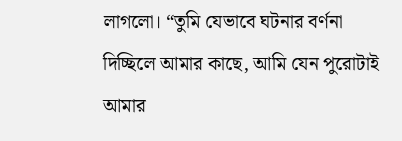লাগলো। “তুমি যেভাবে ঘটনার বর্ণনা দিচ্ছিলে আমার কাছে, আমি যেন পুরোটাই আমার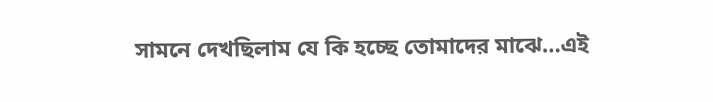সামনে দেখছিলাম যে কি হচ্ছে তোমাদের মাঝে…এই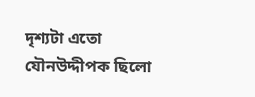দৃশ্যটা এতো যৌনউদ্দীপক ছিলো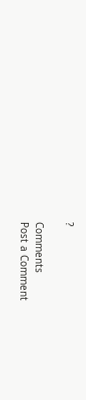?

Comments
Post a Comment